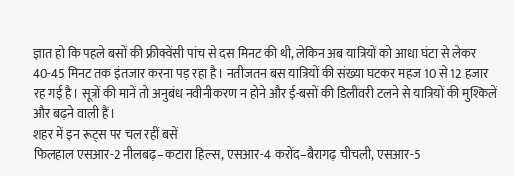ज्ञात हो कि पहले बसों की फ्रीक्वेंसी पांच से दस मिनट की थी, लेकिन अब यात्रियों को आधा घंटा से लेकर 40-45 मिनट तक इंतजार करना पड़ रहा है। नतीजतन बस यात्रियों की संख्या घटकर महज 10 से 12 हजार रह गई है। सूत्रों की मानें तो अनुबंध नवीनीकरण न होने और ई-बसों की डिलीवरी टलने से यात्रियों की मुश्किलें और बढ़ने वाली हैं।
शहर में इन रूट्स पर चल रहीं बसें
फिलहाल एसआर-2 नीलबढ़–कटारा हिल्स, एसआर-4 करोंद–बैरागढ़ चीचली, एसआर-5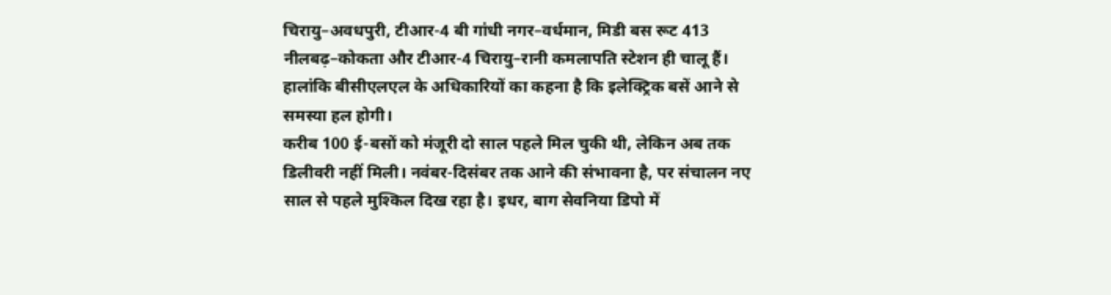चिरायु–अवधपुरी, टीआर-4 बी गांधी नगर–वर्धमान, मिडी बस रूट 413 नीलबढ़–कोकता और टीआर-4 चिरायु–रानी कमलापति स्टेशन ही चालू हैं। हालांकि बीसीएलएल के अधिकारियों का कहना है कि इलेक्ट्रिक बसें आने से समस्या हल होगी।
करीब 100 ई-बसों को मंजूरी दो साल पहले मिल चुकी थी, लेकिन अब तक डिलीवरी नहीं मिली। नवंबर-दिसंबर तक आने की संभावना है, पर संचालन नए साल से पहले मुश्किल दिख रहा है। इधर, बाग सेवनिया डिपो में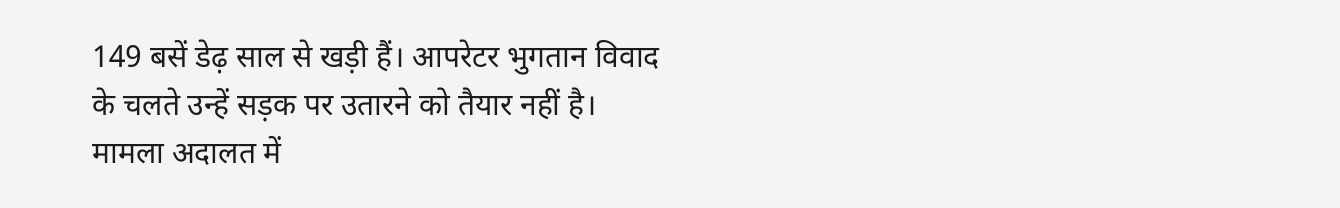149 बसें डेढ़ साल से खड़ी हैं। आपरेटर भुगतान विवाद के चलते उन्हें सड़क पर उतारने को तैयार नहीं है। मामला अदालत में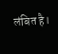लंबित है।